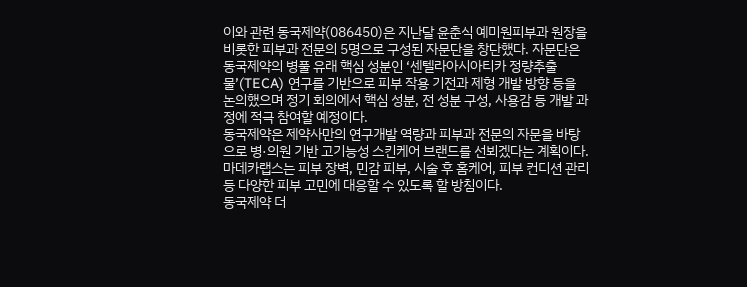이와 관련 동국제약(086450)은 지난달 윤춘식 예미원피부과 원장을 비롯한 피부과 전문의 5명으로 구성된 자문단을 창단했다. 자문단은 동국제약의 병풀 유래 핵심 성분인 ‘센텔라아시아티카 정량추출물’(TECA) 연구를 기반으로 피부 작용 기전과 제형 개발 방향 등을 논의했으며 정기 회의에서 핵심 성분, 전 성분 구성, 사용감 등 개발 과정에 적극 참여할 예정이다.
동국제약은 제약사만의 연구개발 역량과 피부과 전문의 자문을 바탕으로 병·의원 기반 고기능성 스킨케어 브랜드를 선뵈겠다는 계획이다. 마데카랩스는 피부 장벽, 민감 피부, 시술 후 홈케어, 피부 컨디션 관리 등 다양한 피부 고민에 대응할 수 있도록 할 방침이다.
동국제약 더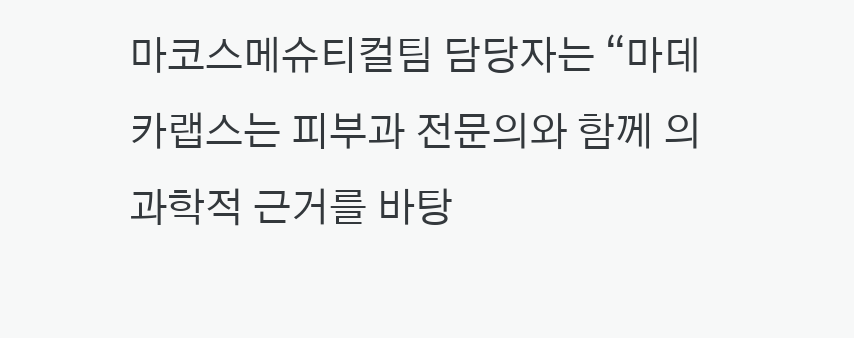마코스메슈티컬팀 담당자는 “마데카랩스는 피부과 전문의와 함께 의과학적 근거를 바탕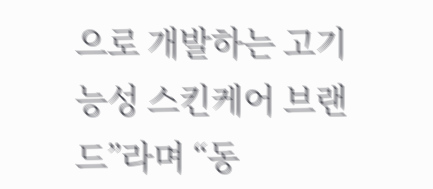으로 개발하는 고기능성 스킨케어 브랜드”라며 “동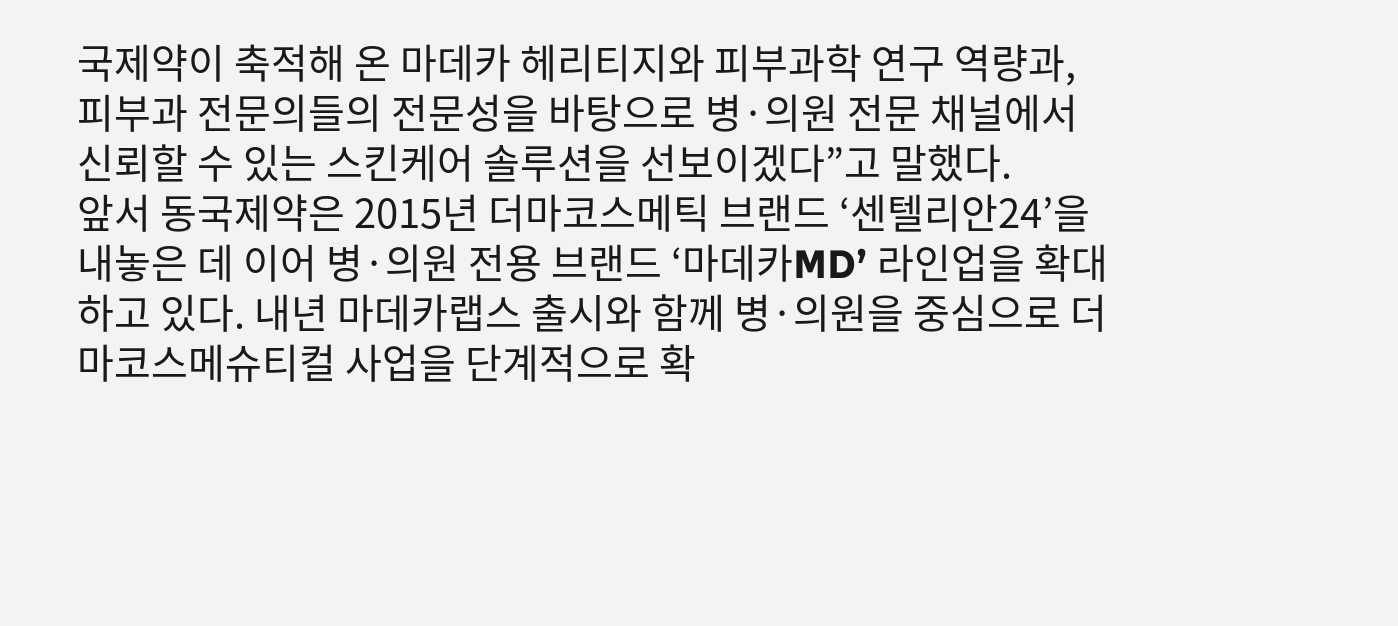국제약이 축적해 온 마데카 헤리티지와 피부과학 연구 역량과, 피부과 전문의들의 전문성을 바탕으로 병·의원 전문 채널에서 신뢰할 수 있는 스킨케어 솔루션을 선보이겠다”고 말했다.
앞서 동국제약은 2015년 더마코스메틱 브랜드 ‘센텔리안24’을 내놓은 데 이어 병·의원 전용 브랜드 ‘마데카MD’ 라인업을 확대하고 있다. 내년 마데카랩스 출시와 함께 병·의원을 중심으로 더마코스메슈티컬 사업을 단계적으로 확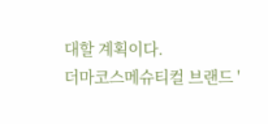대할 계획이다.
더마코스메슈티컬 브랜드 '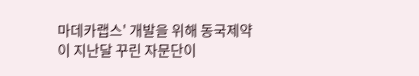마데카랩스' 개발을 위해 동국제약이 지난달 꾸린 자문단이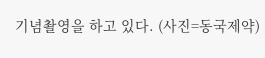기념촬영을 하고 있다. (사진=동국제약)